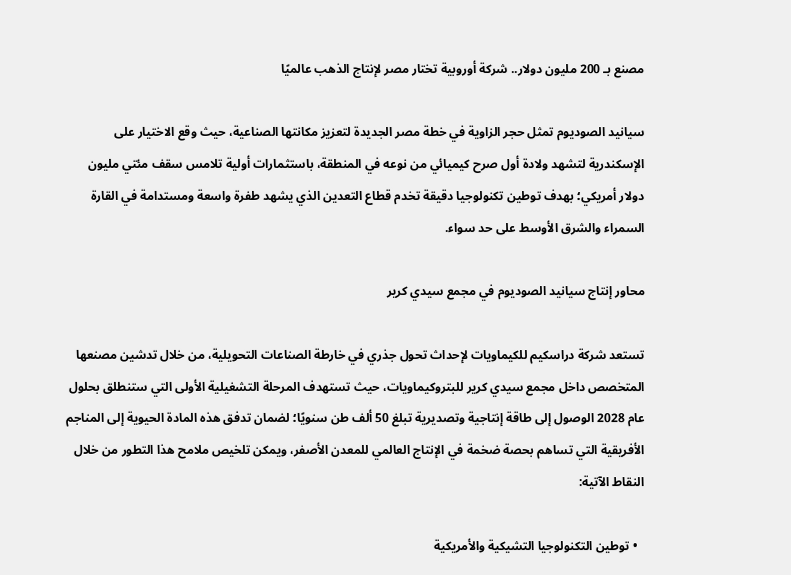مصنع بـ 200 مليون دولار.. شركة أوروبية تختار مصر لإنتاج الذهب عالميًا

سيانيد الصوديوم تمثل حجر الزاوية في خطة مصر الجديدة لتعزيز مكانتها الصناعية، حيث وقع الاختيار على الإسكندرية لتشهد ولادة أول صرح كيميائي من نوعه في المنطقة، باستثمارات أولية تلامس سقف مئتي مليون دولار أمريكي؛ بهدف توطين تكنولوجيا دقيقة تخدم قطاع التعدين الذي يشهد طفرة واسعة ومستدامة في القارة السمراء والشرق الأوسط على حد سواء.

محاور إنتاج سيانيد الصوديوم في مجمع سيدي كرير

تستعد شركة دراسكيم للكيماويات لإحداث تحول جذري في خارطة الصناعات التحويلية، من خلال تدشين مصنعها المتخصص داخل مجمع سيدي كرير للبتروكيماويات، حيث تستهدف المرحلة التشغيلية الأولى التي ستنطلق بحلول عام 2028 الوصول إلى طاقة إنتاجية وتصديرية تبلغ 50 ألف طن سنويًا؛ لضمان تدفق هذه المادة الحيوية إلى المناجم الأفريقية التي تساهم بحصة ضخمة في الإنتاج العالمي للمعدن الأصفر، ويمكن تلخيص ملامح هذا التطور من خلال النقاط الآتية:

  • توطين التكنولوجيا التشيكية والأمريكية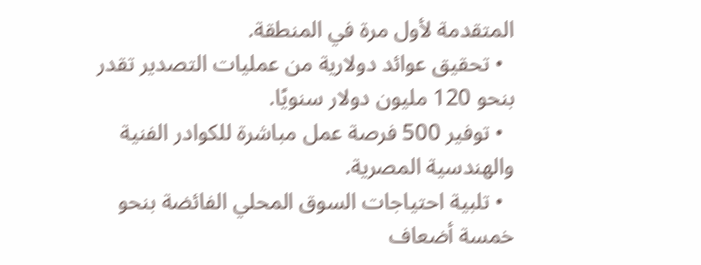المتقدمة لأول مرة في المنطقة.
  • تحقيق عوائد دولارية من عمليات التصدير تقدر بنحو 120 مليون دولار سنويًا.
  • توفير 500 فرصة عمل مباشرة للكوادر الفنية والهندسية المصرية.
  • تلبية احتياجات السوق المحلي الفائضة بنحو خمسة أضعاف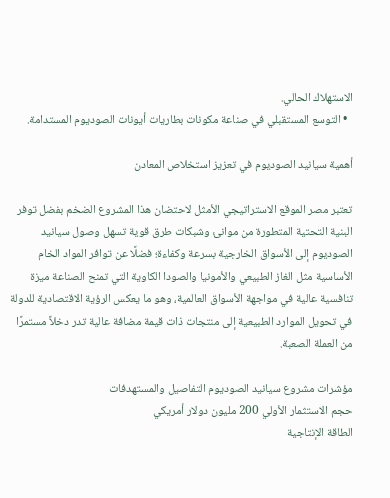الاستهلاك الحالي.
  • التوسع المستقبلي في صناعة مكونات بطاريات أيونات الصوديوم المستدامة.

أهمية سيانيد الصوديوم في تعزيز استخلاص المعادن

تعتبر مصر الموقع الاستراتيجي الأمثل لاحتضان هذا المشروع الضخم بفضل توفر البنية التحتية المتطورة من موانئ وشبكات طرق قوية تسهل وصول سيانيد الصوديوم إلى الأسواق الخارجية بسرعة وكفاءة؛ فضلًا عن توافر المواد الخام الأساسية مثل الغاز الطبيعي والأمونيا والصودا الكاوية التي تمنح الصناعة ميزة تنافسية عالية في مواجهة الأسواق العالمية، وهو ما يعكس الرؤية الاقتصادية للدولة في تحويل الموارد الطبيعية إلى منتجات ذات قيمة مضافة عالية تدر دخلاً مستمرًا من العملة الصعبة.

مؤشرات مشروع سيانيد الصوديوم التفاصيل والمستهدفات
حجم الاستثمار الأولي 200 مليون دولار أمريكي
الطاقة الإنتاجية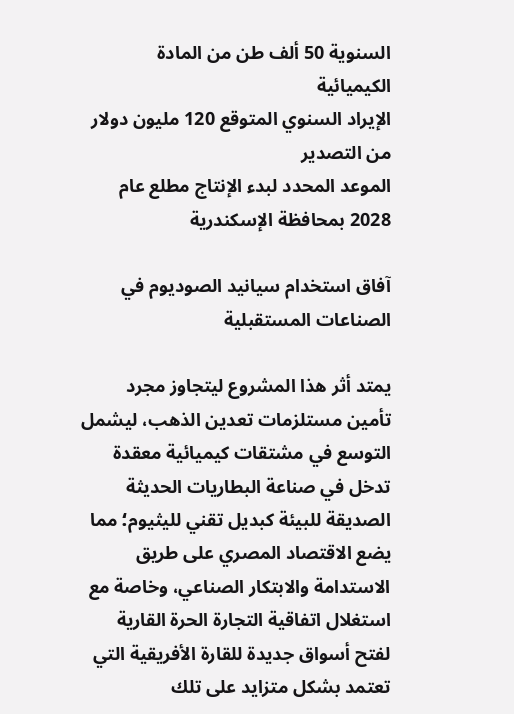السنوية 50 ألف طن من المادة الكيميائية
الإيراد السنوي المتوقع 120 مليون دولار من التصدير
الموعد المحدد لبدء الإنتاج مطلع عام 2028 بمحافظة الإسكندرية

آفاق استخدام سيانيد الصوديوم في الصناعات المستقبلية

يمتد أثر هذا المشروع ليتجاوز مجرد تأمين مستلزمات تعدين الذهب، ليشمل التوسع في مشتقات كيميائية معقدة تدخل في صناعة البطاريات الحديثة الصديقة للبيئة كبديل تقني لليثيوم؛ مما يضع الاقتصاد المصري على طريق الاستدامة والابتكار الصناعي، وخاصة مع استغلال اتفاقية التجارة الحرة القارية لفتح أسواق جديدة للقارة الأفريقية التي تعتمد بشكل متزايد على تلك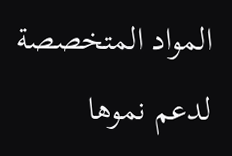المواد المتخصصة لدعم نموها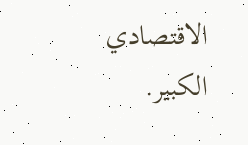الاقتصادي الكبير.